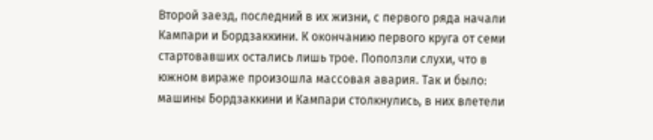Второй заезд, последний в их жизни, с первого ряда начали Кампари и Бордзаккини. К окончанию первого круга от семи стартовавших остались лишь трое. Поползли слухи, что в южном вираже произошла массовая авария. Так и было: машины Бордзаккини и Кампари столкнулись, в них влетели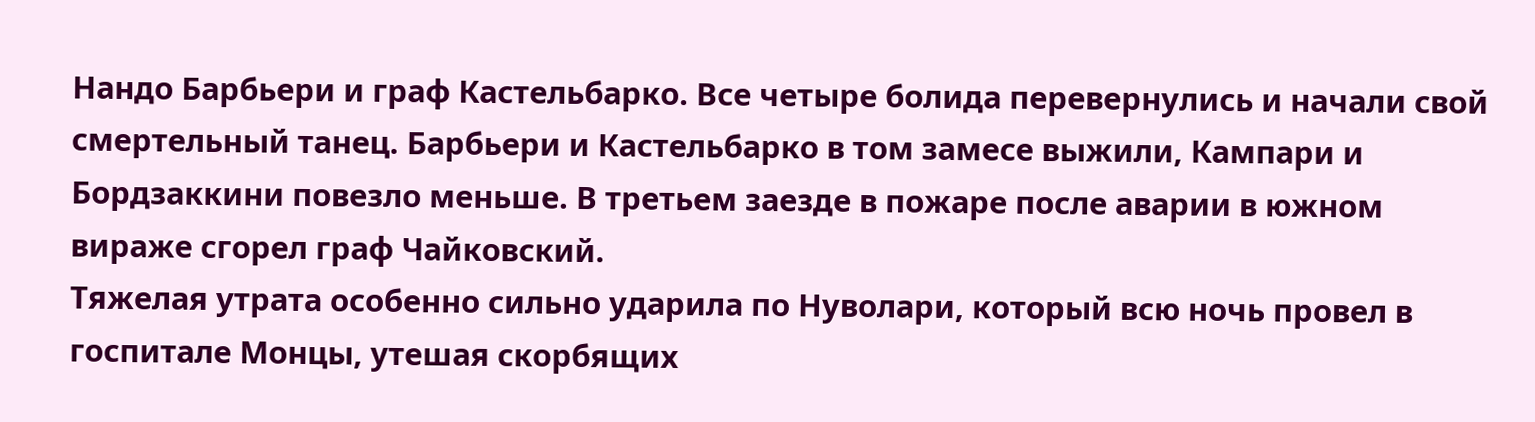Нандо Барбьери и граф Кастельбарко. Все четыре болида перевернулись и начали свой смертельный танец. Барбьери и Кастельбарко в том замесе выжили, Кампари и Бордзаккини повезло меньше. В третьем заезде в пожаре после аварии в южном вираже сгорел граф Чайковский.
Тяжелая утрата особенно сильно ударила по Нуволари, который всю ночь провел в госпитале Монцы, утешая скорбящих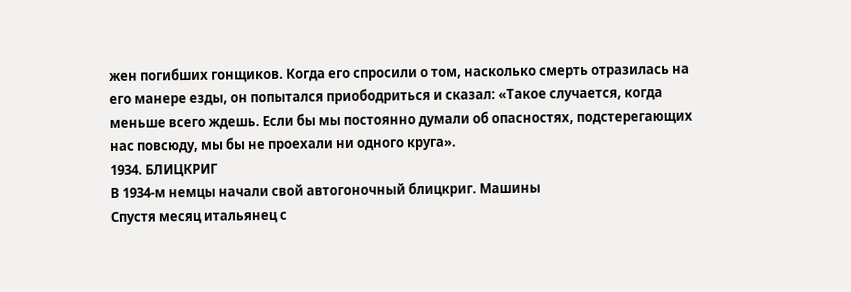жен погибших гонщиков. Когда его спросили о том, насколько смерть отразилась на его манере езды, он попытался приободриться и сказал: «Такое случается, когда меньше всего ждешь. Если бы мы постоянно думали об опасностях, подстерегающих нас повсюду, мы бы не проехали ни одного круга».
1934. БЛИЦКРИГ
В 1934-м немцы начали свой автогоночный блицкриг. Машины
Спустя месяц итальянец с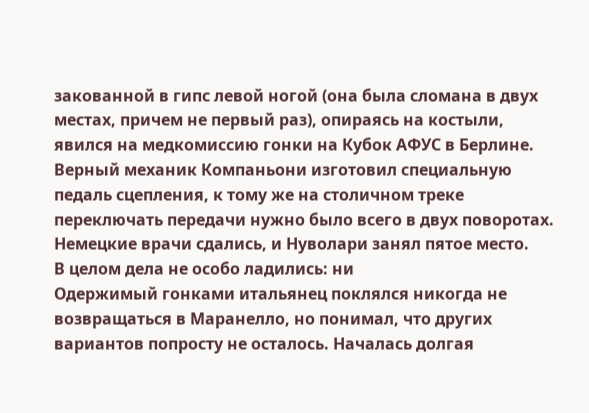закованной в гипс левой ногой (она была сломана в двух местах, причем не первый раз), опираясь на костыли, явился на медкомиссию гонки на Кубок АФУС в Берлине. Верный механик Компаньони изготовил специальную педаль сцепления, к тому же на столичном треке переключать передачи нужно было всего в двух поворотах. Немецкие врачи сдались, и Нуволари занял пятое место.
В целом дела не особо ладились: ни
Одержимый гонками итальянец поклялся никогда не возвращаться в Маранелло, но понимал, что других вариантов попросту не осталось. Началась долгая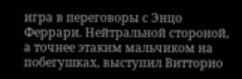игра в переговоры с Энцо Феррари. Нейтральной стороной, а точнее этаким мальчиком на побегушках, выступил Витторио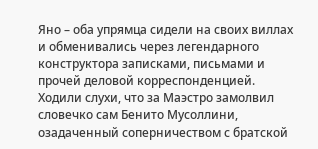Яно – оба упрямца сидели на своих виллах и обменивались через легендарного конструктора записками, письмами и прочей деловой корреспонденцией. Ходили слухи, что за Маэстро замолвил словечко сам Бенито Мусоллини, озадаченный соперничеством с братской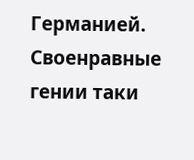Германией. Своенравные гении таки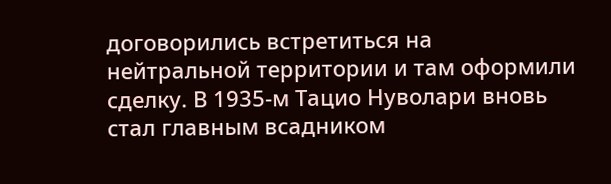договорились встретиться на нейтральной территории и там оформили сделку. В 1935-м Тацио Нуволари вновь стал главным всадником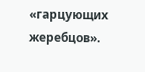«гарцующих жеребцов».